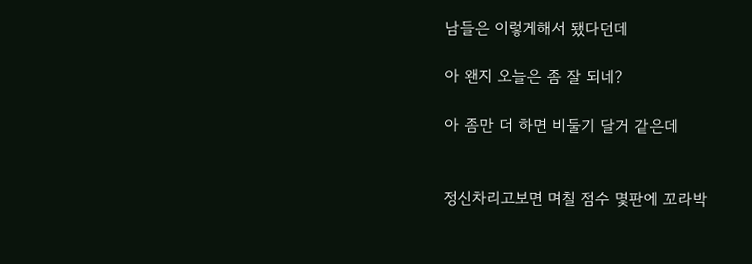남들은 이렇게해서 됐다던데

아 왠지 오늘은 좀 잘 되네?

아 좀만 더 하면 비둘기 달거 같은데


정신차리고보면 며칠 점수 몇판에 꼬라박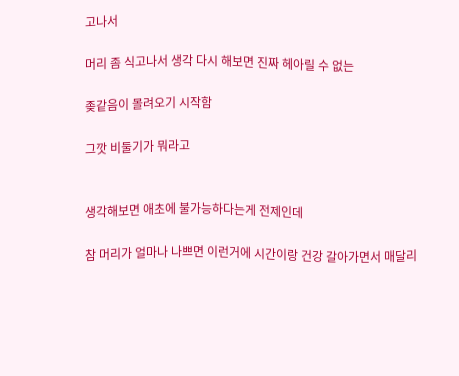고나서

머리 좀 식고나서 생각 다시 해보면 진짜 헤아릴 수 없는

좆같음이 몰려오기 시작함

그깟 비둘기가 뭐라고


생각해보면 애초에 불가능하다는게 전제인데

참 머리가 얼마나 나쁘면 이런거에 시간이랑 건강 갈아가면서 매달리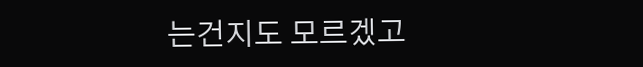는건지도 모르겠고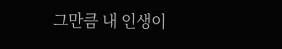그만큼 내 인생이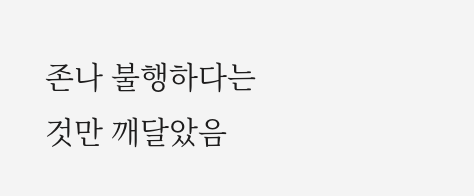존나 불행하다는 것만 깨달았음